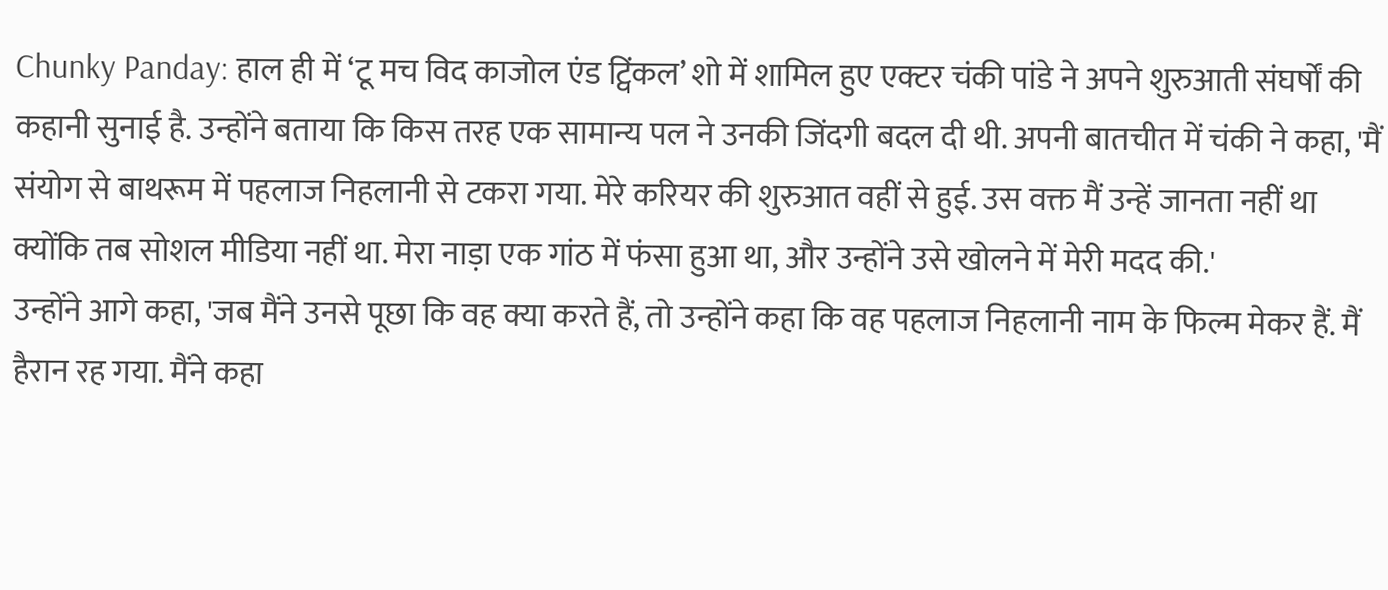Chunky Panday: हाल ही में ‘टू मच विद काजोल एंड ट्विंकल’ शो में शामिल हुए एक्टर चंकी पांडे ने अपने शुरुआती संघर्षों की कहानी सुनाई है. उन्होंने बताया कि किस तरह एक सामान्य पल ने उनकी जिंदगी बदल दी थी. अपनी बातचीत में चंकी ने कहा, 'मैं संयोग से बाथरूम में पहलाज निहलानी से टकरा गया. मेरे करियर की शुरुआत वहीं से हुई. उस वक्त मैं उन्हें जानता नहीं था क्योंकि तब सोशल मीडिया नहीं था. मेरा नाड़ा एक गांठ में फंसा हुआ था, और उन्होंने उसे खोलने में मेरी मदद की.'
उन्होंने आगे कहा, 'जब मैंने उनसे पूछा कि वह क्या करते हैं, तो उन्होंने कहा कि वह पहलाज निहलानी नाम के फिल्म मेकर हैं. मैं हैरान रह गया. मैंने कहा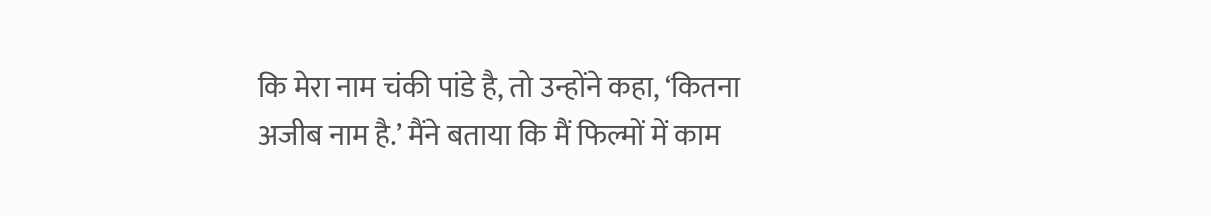कि मेरा नाम चंकी पांडे है, तो उन्होंने कहा, ‘कितना अजीब नाम है.’ मैंने बताया कि मैं फिल्मों में काम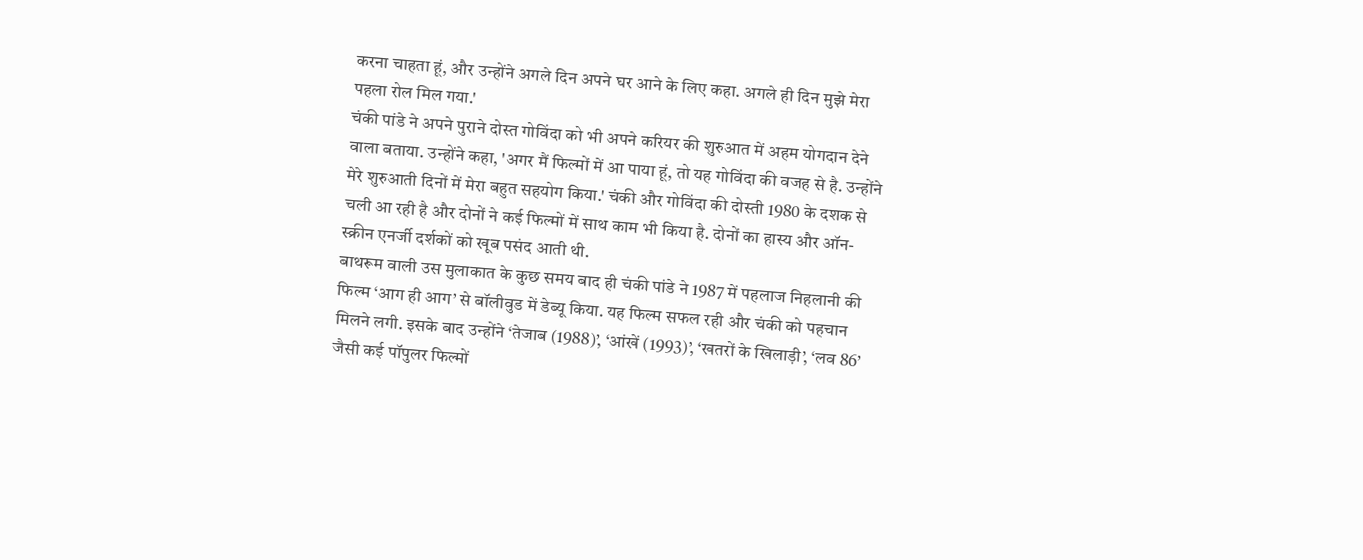करना चाहता हूं, और उन्होंने अगले दिन अपने घर आने के लिए कहा. अगले ही दिन मुझे मेरा पहला रोल मिल गया.'
चंकी पांडे ने अपने पुराने दोस्त गोविंदा को भी अपने करियर की शुरुआत में अहम योगदान देने वाला बताया. उन्होंने कहा, 'अगर मैं फिल्मों में आ पाया हूं, तो यह गोविंदा की वजह से है. उन्होंने मेरे शुरुआती दिनों में मेरा बहुत सहयोग किया.' चंकी और गोविंदा की दोस्ती 1980 के दशक से चली आ रही है और दोनों ने कई फिल्मों में साथ काम भी किया है. दोनों का हास्य और ऑन-स्क्रीन एनर्जी दर्शकों को खूब पसंद आती थी.
बाथरूम वाली उस मुलाकात के कुछ समय बाद ही चंकी पांडे ने 1987 में पहलाज निहलानी की फिल्म ‘आग ही आग’ से बॉलीवुड में डेब्यू किया. यह फिल्म सफल रही और चंकी को पहचान मिलने लगी. इसके बाद उन्होंने ‘तेजाब (1988)’, ‘आंखें (1993)’, ‘खतरों के खिलाड़ी’, ‘लव 86’ जैसी कई पॉपुलर फिल्मों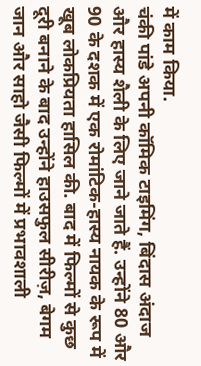में काम किया.
चंकी पांडे अपनी कॉमिक टाइमिंग, बिंदास अंदाज और हास्य शैली के लिए जाने जाते हैं. उन्होंने 80 और 90 के दशक में एक रोमांटिक-हास्य नायक के रूप में खूब लोकप्रियता हासिल की. बाद में फिल्मों से कुछ दूरी बनाने के बाद उन्होंने हाउसफुल सीरीज़, बेगम जान और साहो जैसी फिल्मों में प्रभावशाली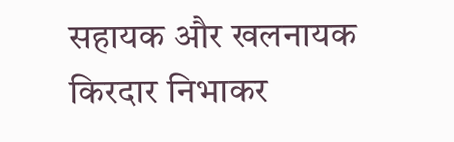सहायक और खलनायक किरदार निभाकर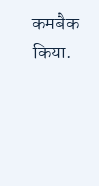कमबैक किया.